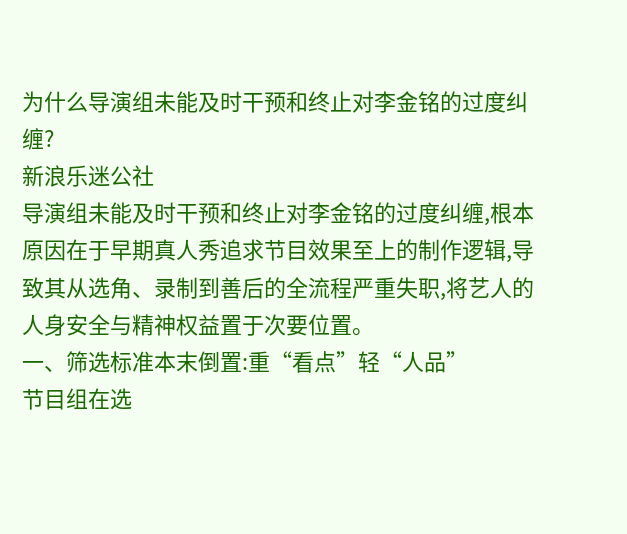为什么导演组未能及时干预和终止对李金铭的过度纠缠?
新浪乐迷公社
导演组未能及时干预和终止对李金铭的过度纠缠,根本原因在于早期真人秀追求节目效果至上的制作逻辑,导致其从选角、录制到善后的全流程严重失职,将艺人的人身安全与精神权益置于次要位置。
一、筛选标准本末倒置:重“看点”轻“人品”
节目组在选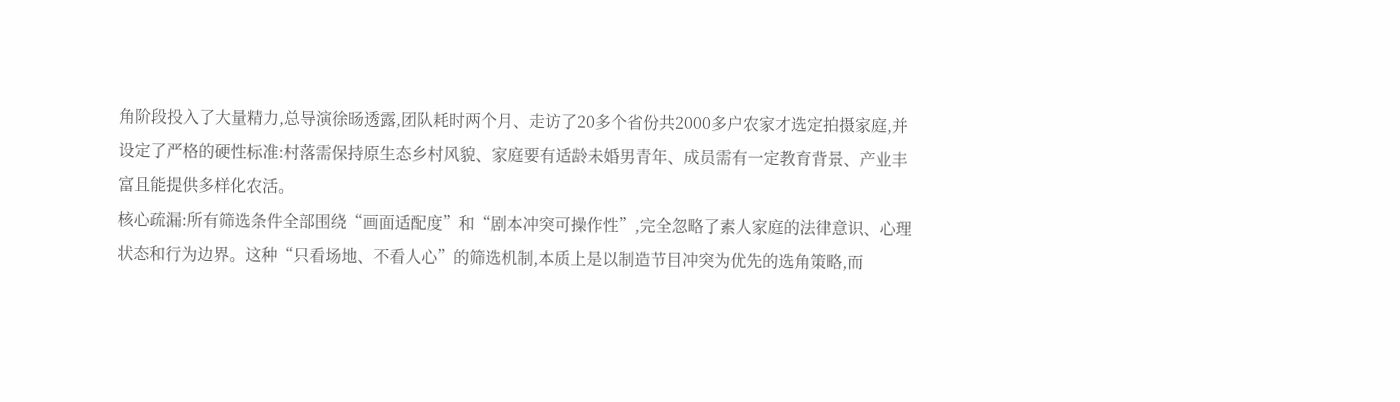角阶段投入了大量精力,总导演徐旸透露,团队耗时两个月、走访了20多个省份共2000多户农家才选定拍摄家庭,并设定了严格的硬性标准:村落需保持原生态乡村风貌、家庭要有适龄未婚男青年、成员需有一定教育背景、产业丰富且能提供多样化农活。
核心疏漏:所有筛选条件全部围绕“画面适配度”和“剧本冲突可操作性”,完全忽略了素人家庭的法律意识、心理状态和行为边界。这种“只看场地、不看人心”的筛选机制,本质上是以制造节目冲突为优先的选角策略,而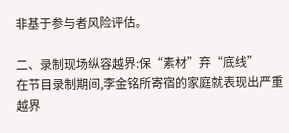非基于参与者风险评估。

二、录制现场纵容越界:保“素材”弃“底线”
在节目录制期间,李金铭所寄宿的家庭就表现出严重越界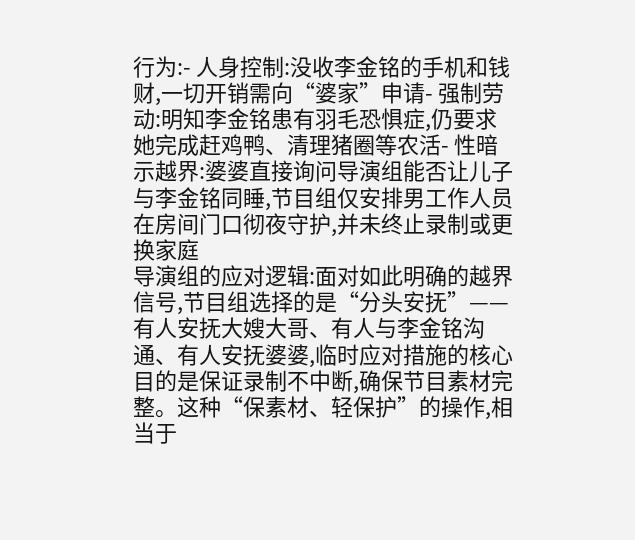行为:- 人身控制:没收李金铭的手机和钱财,一切开销需向“婆家”申请- 强制劳动:明知李金铭患有羽毛恐惧症,仍要求她完成赶鸡鸭、清理猪圈等农活- 性暗示越界:婆婆直接询问导演组能否让儿子与李金铭同睡,节目组仅安排男工作人员在房间门口彻夜守护,并未终止录制或更换家庭
导演组的应对逻辑:面对如此明确的越界信号,节目组选择的是“分头安抚”——有人安抚大嫂大哥、有人与李金铭沟通、有人安抚婆婆,临时应对措施的核心目的是保证录制不中断,确保节目素材完整。这种“保素材、轻保护”的操作,相当于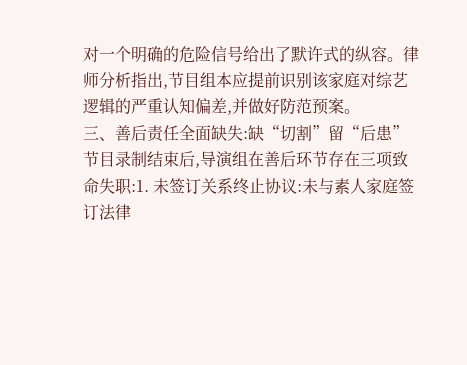对一个明确的危险信号给出了默许式的纵容。律师分析指出,节目组本应提前识别该家庭对综艺逻辑的严重认知偏差,并做好防范预案。
三、善后责任全面缺失:缺“切割”留“后患”
节目录制结束后,导演组在善后环节存在三项致命失职:1. 未签订关系终止协议:未与素人家庭签订法律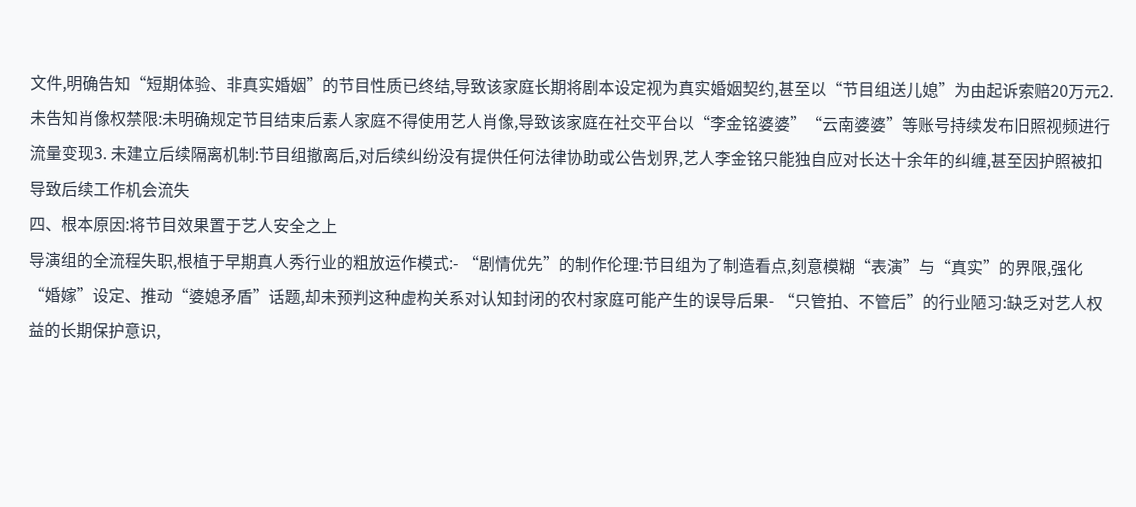文件,明确告知“短期体验、非真实婚姻”的节目性质已终结,导致该家庭长期将剧本设定视为真实婚姻契约,甚至以“节目组送儿媳”为由起诉索赔20万元2. 未告知肖像权禁限:未明确规定节目结束后素人家庭不得使用艺人肖像,导致该家庭在社交平台以“李金铭婆婆”“云南婆婆”等账号持续发布旧照视频进行流量变现3. 未建立后续隔离机制:节目组撤离后,对后续纠纷没有提供任何法律协助或公告划界,艺人李金铭只能独自应对长达十余年的纠缠,甚至因护照被扣导致后续工作机会流失
四、根本原因:将节目效果置于艺人安全之上
导演组的全流程失职,根植于早期真人秀行业的粗放运作模式:- “剧情优先”的制作伦理:节目组为了制造看点,刻意模糊“表演”与“真实”的界限,强化“婚嫁”设定、推动“婆媳矛盾”话题,却未预判这种虚构关系对认知封闭的农村家庭可能产生的误导后果- “只管拍、不管后”的行业陋习:缺乏对艺人权益的长期保护意识,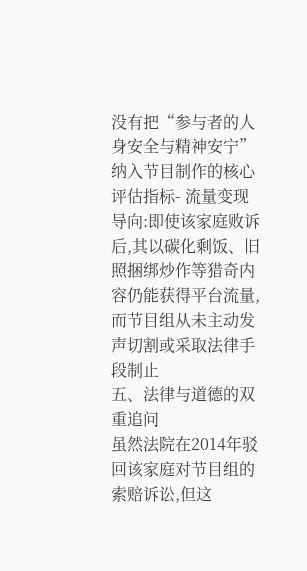没有把“参与者的人身安全与精神安宁”纳入节目制作的核心评估指标- 流量变现导向:即使该家庭败诉后,其以碳化剩饭、旧照捆绑炒作等猎奇内容仍能获得平台流量,而节目组从未主动发声切割或采取法律手段制止
五、法律与道德的双重追问
虽然法院在2014年驳回该家庭对节目组的索赔诉讼,但这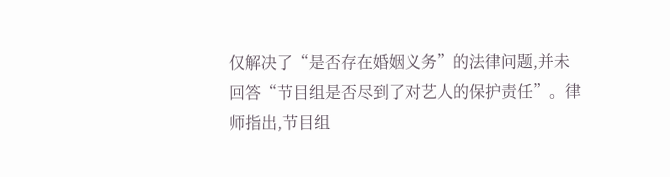仅解决了“是否存在婚姻义务”的法律问题,并未回答“节目组是否尽到了对艺人的保护责任”。律师指出,节目组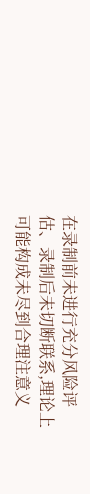在录制前未进行充分风险评估、录制后未切断联系,理论上可能构成未尽到合理注意义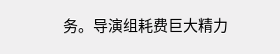务。导演组耗费巨大精力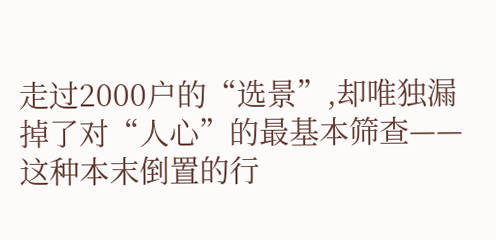走过2000户的“选景”,却唯独漏掉了对“人心”的最基本筛查——这种本末倒置的行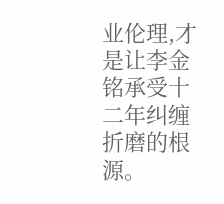业伦理,才是让李金铭承受十二年纠缠折磨的根源。